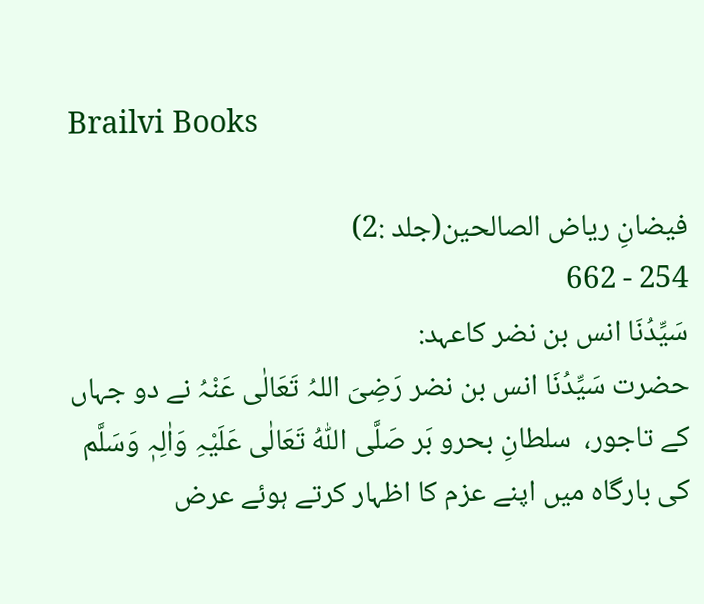Brailvi Books

فیضانِ ریاض الصالحین(جلد :2)
254 - 662
سَیِّدُنَا انس بن نضر کاعہد:
حضرت سَیِّدُنَا انس بن نضر رَضِیَ اللہُ تَعَالٰی عَنْہُ نے دو جہاں کے تاجور،  سلطانِ بحرو بَر صَلَّی اللّٰہُ تَعَالٰی عَلَیْہِ وَاٰلِہٖ وَسَلَّم کی بارگاہ میں اپنے عزم کا اظہار کرتے ہوئے عرض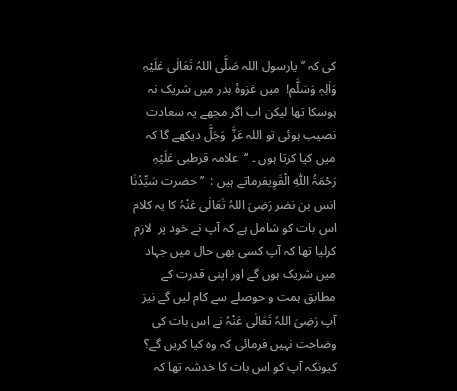کی کہ ’’ یارسول اللہ صَلَّی اللہُ تَعَالٰی عَلَیْہِ وَاٰلِہٖ وَسَلَّم!  میں غزوۂ بدر میں شریک نہ ہوسکا تھا لیکن اب اگر مجھے یہ سعادت نصیب ہوئی تو اللہ عَزَّ  وَجَلَّ دیکھے گا کہ میں کیا کرتا ہوں ۔ ‘‘  علامہ قرطبی عَلَیْہِ رَحْمَۃُ اللّٰہِ الْقَوِیفرماتے ہیں :  ’’ حضرت سَیِّدُنَا انس بن نضر رَضِیَ اللہُ تَعَالٰی عَنْہُ کا یہ کلام اس بات کو شامل ہے کہ آپ نے خود پر  لازم کرلیا تھا کہ آپ کسی بھی حال میں جہاد میں شریک ہوں گے اور اپنی قدرت کے مطابق ہمت و حوصلے سے کام لیں گے نیز آپ رَضِیَ اللہُ تَعَالٰی عَنْہُ نے اس بات کی وضاحت نہیں فرمائی کہ وہ کیا کریں گے؟  کیونکہ آپ کو اس بات کا خدشہ تھا کہ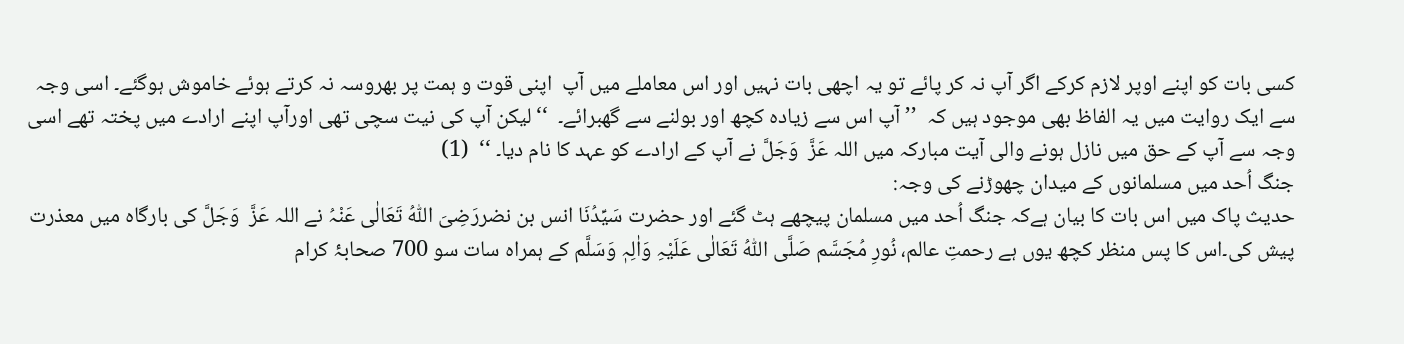کسی بات کو اپنے اوپر لازم کرکے اگر آپ نہ کر پائے تو یہ اچھی بات نہیں اور اس معاملے میں آپ  اپنی قوت و ہمت پر بھروسہ نہ کرتے ہوئے خاموش ہوگئے۔ اسی وجہ سے ایک روایت میں یہ الفاظ بھی موجود ہیں کہ  ’’ آپ اس سے زیادہ کچھ اور بولنے سے گھبرائے۔  ‘‘ لیکن آپ کی نیت سچی تھی اورآپ اپنے ارادے میں پختہ تھے اسی وجہ سے آپ کے حق میں نازل ہونے والی آیت مبارکہ میں اللہ عَزَّ  وَجَلَّ نے آپ کے ارادے کو عہد کا نام دیا۔ ‘‘  (1)
جنگ اُحد میں مسلمانوں کے میدان چھوڑنے کی وجہ:
حدیث پاک میں اس بات کا بیان ہےکہ جنگ اُحد میں مسلمان پیچھے ہٹ گئے اور حضرت سَیِّدُنَا انس بن نضررَضِیَ اللّٰہُ تَعَالٰی عَنْہُ نے اللہ عَزَّ  وَجَلَّ کی بارگاہ میں معذرت پیش کی۔اس کا پس منظر کچھ یوں ہے رحمتِ عالم، نُورِ مُجَسَّم صَلَّی اللّٰہُ تَعَالٰی عَلَیْہِ وَاٰلِہٖ وَسَلَّم کے ہمراہ سات سو 700 صحابۂ کرام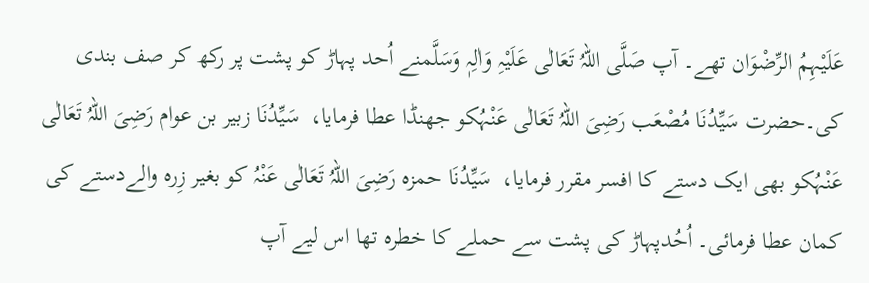عَلَیْہِمُ الرِّضْوَان تھے۔ آپ صَلَّی اللہُ تَعَالٰی عَلَیْہِ وَاٰلِہٖ وَسَلَّمنے اُحد پہاڑ کو پشت پر رکھ کر صف بندی کی۔حضرت سَیِّدُنَا مُصْعَب رَضِیَ اللہُ تَعَالٰی عَنْہُکو جھنڈا عطا فرمایا،  سَیِّدُنَا زبیر بن عوام رَضِیَ اللہُ تَعَالٰی عَنْہُکو بھی ایک دستے کا افسر مقرر فرمایا،  سَیِّدُنَا حمزہ رَضِیَ اللہُ تَعَالٰی عَنْہُ کو بغیر زِرہ والےدستے کی کمان عطا فرمائی۔ اُحُدپہاڑ کی پشت سے حملے کا خطرہ تھا اس لیے آپ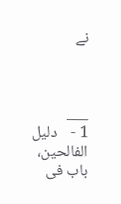نے



___
1 -    دلیل الفالحین، باب فی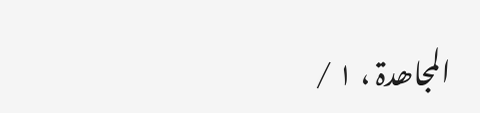المجاھدۃ ، ۱ /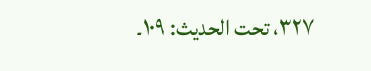۳۲۷، تحت الحدیث: ۱۰۹۔